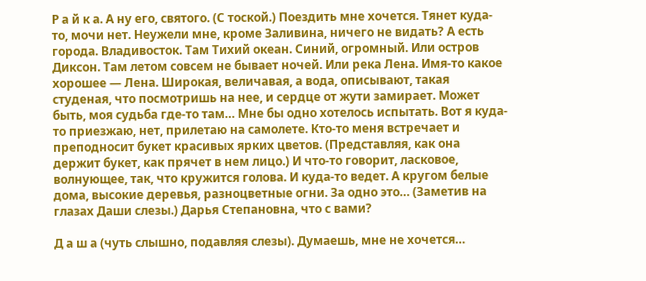Р а й к а. А ну его, святого. (С тоской.) Поездить мне хочется. Тянет куда-то, мочи нет. Неужели мне, кроме Заливина, ничего не видать? А есть города. Владивосток. Там Тихий океан. Синий, огромный. Или остров Диксон. Там летом совсем не бывает ночей. Или река Лена. Имя-то какое хорошее — Лена. Широкая, величавая, а вода, описывают, такая студеная, что посмотришь на нее, и сердце от жути замирает. Может быть, моя судьба где-то там… Мне бы одно хотелось испытать. Вот я куда-то приезжаю, нет, прилетаю на самолете. Кто-то меня встречает и преподносит букет красивых ярких цветов. (Представляя, как она держит букет, как прячет в нем лицо.) И что-то говорит, ласковое, волнующее, так, что кружится голова. И куда-то ведет. А кругом белые дома, высокие деревья, разноцветные огни. За одно это… (Заметив на глазах Даши слезы.) Дарья Степановна, что с вами?

Д а ш а (чуть слышно, подавляя слезы). Думаешь, мне не хочется…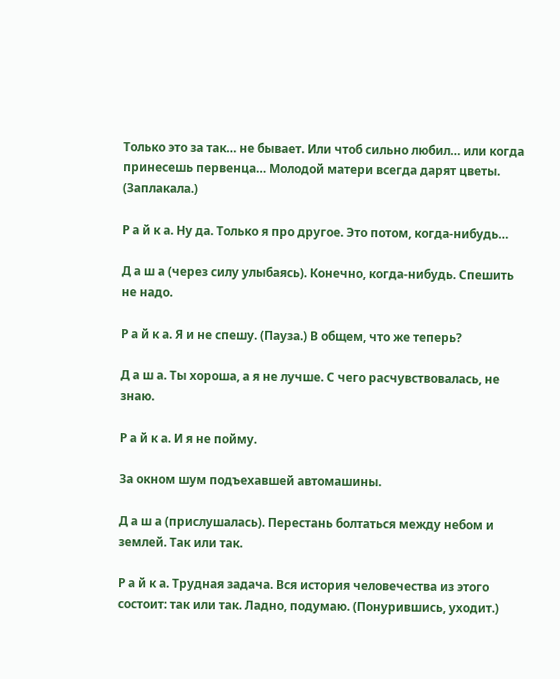Только это за так… не бывает. Или чтоб сильно любил… или когда принесешь первенца… Молодой матери всегда дарят цветы. (Заплакала.)

Р а й к а. Ну да. Только я про другое. Это потом, когда-нибудь…

Д а ш а (через силу улыбаясь). Конечно, когда-нибудь. Спешить не надо.

Р а й к а. Я и не спешу. (Пауза.) В общем, что же теперь?

Д а ш а. Ты хороша, а я не лучше. С чего расчувствовалась, не знаю.

Р а й к а. И я не пойму.

За окном шум подъехавшей автомашины.

Д а ш а (прислушалась). Перестань болтаться между небом и землей. Так или так.

Р а й к а. Трудная задача. Вся история человечества из этого состоит: так или так. Ладно, подумаю. (Понурившись, уходит.)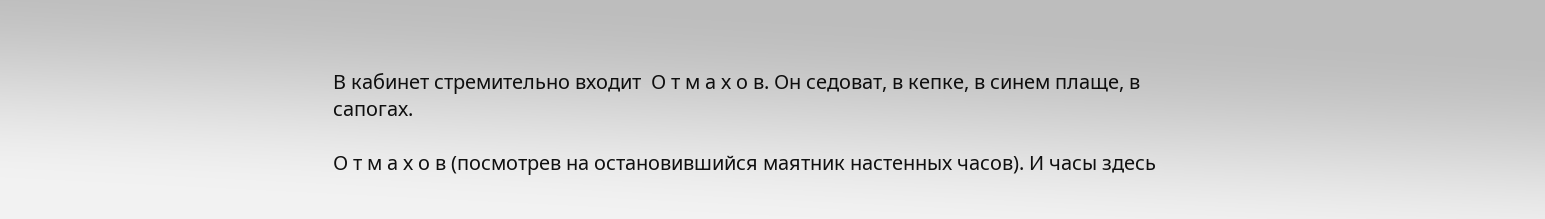В кабинет стремительно входит  О т м а х о в. Он седоват, в кепке, в синем плаще, в сапогах.

О т м а х о в (посмотрев на остановившийся маятник настенных часов). И часы здесь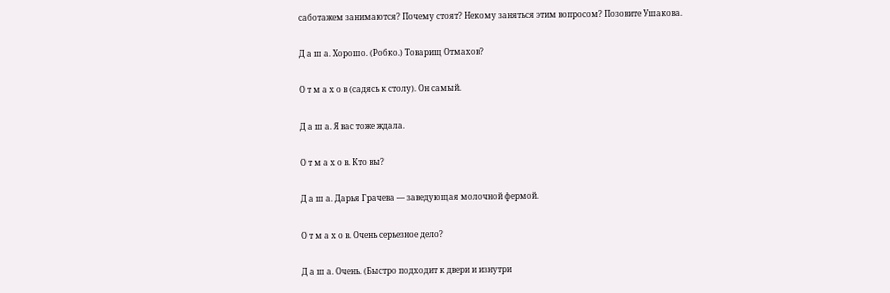саботажем занимаются? Почему стоят? Некому заняться этим вопросом? Позовите Ушакова.

Д а ш а. Хорошо. (Робко.) Товарищ Отмахов?

О т м а х о в (садясь к столу). Он самый.

Д а ш а. Я вас тоже ждала.

О т м а х о в. Кто вы?

Д а ш а. Дарья Грачева — заведующая молочной фермой.

О т м а х о в. Очень серьезное дело?

Д а ш а. Очень. (Быстро подходит к двери и изнутри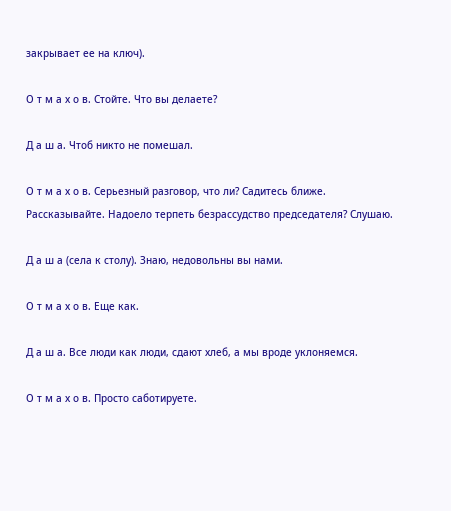закрывает ее на ключ).

О т м а х о в. Стойте. Что вы делаете?

Д а ш а. Чтоб никто не помешал.

О т м а х о в. Серьезный разговор, что ли? Садитесь ближе. Рассказывайте. Надоело терпеть безрассудство председателя? Слушаю.

Д а ш а (села к столу). Знаю, недовольны вы нами.

О т м а х о в. Еще как.

Д а ш а. Все люди как люди, сдают хлеб, а мы вроде уклоняемся.

О т м а х о в. Просто саботируете.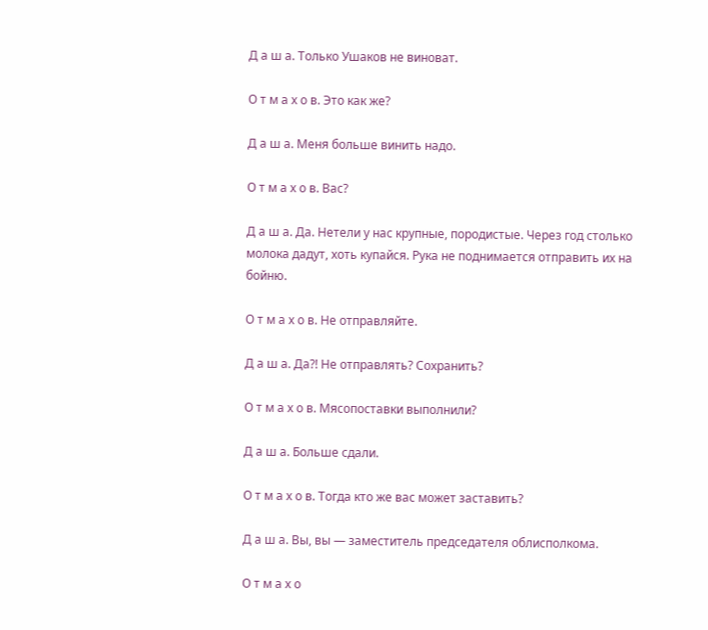Д а ш а. Только Ушаков не виноват.

О т м а х о в. Это как же?

Д а ш а. Меня больше винить надо.

О т м а х о в. Вас?

Д а ш а. Да. Нетели у нас крупные, породистые. Через год столько молока дадут, хоть купайся. Рука не поднимается отправить их на бойню.

О т м а х о в. Не отправляйте.

Д а ш а. Да?! Не отправлять? Сохранить?

О т м а х о в. Мясопоставки выполнили?

Д а ш а. Больше сдали.

О т м а х о в. Тогда кто же вас может заставить?

Д а ш а. Вы, вы — заместитель председателя облисполкома.

О т м а х о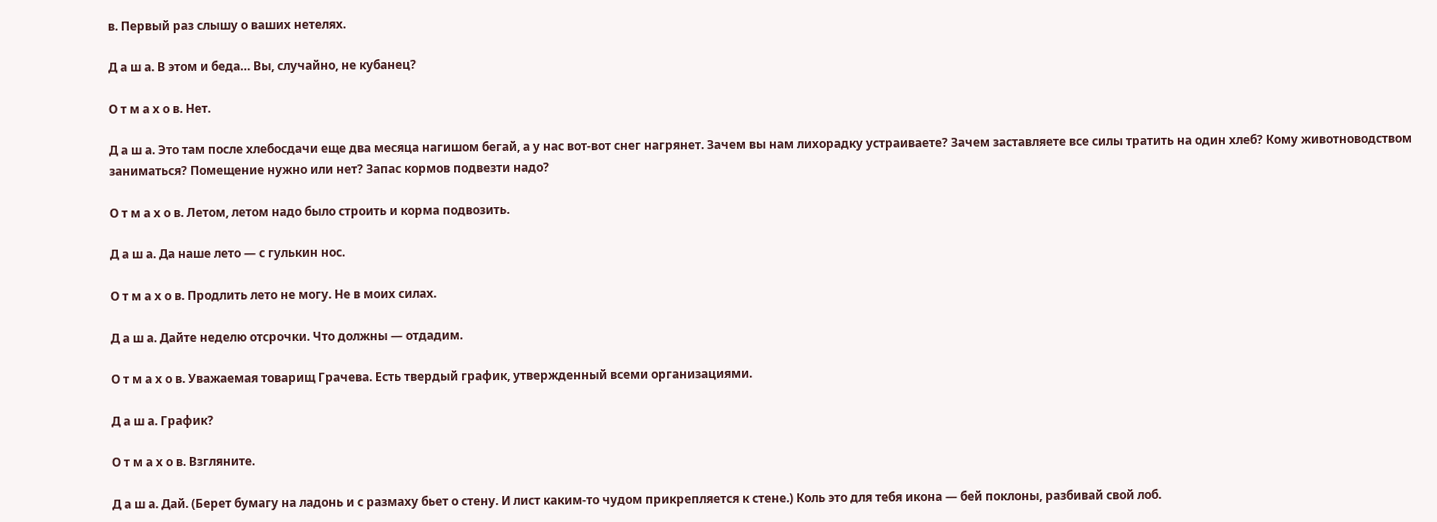в. Первый раз слышу о ваших нетелях.

Д а ш а. В этом и беда… Вы, случайно, не кубанец?

О т м а х о в. Нет.

Д а ш а. Это там после хлебосдачи еще два месяца нагишом бегай, а у нас вот-вот снег нагрянет. Зачем вы нам лихорадку устраиваете? Зачем заставляете все силы тратить на один хлеб? Кому животноводством заниматься? Помещение нужно или нет? Запас кормов подвезти надо?

О т м а х о в. Летом, летом надо было строить и корма подвозить.

Д а ш а. Да наше лето — с гулькин нос.

О т м а х о в. Продлить лето не могу. Не в моих силах.

Д а ш а. Дайте неделю отсрочки. Что должны — отдадим.

О т м а х о в. Уважаемая товарищ Грачева. Есть твердый график, утвержденный всеми организациями.

Д а ш а. График?

О т м а х о в. Взгляните.

Д а ш а. Дай. (Берет бумагу на ладонь и с размаху бьет о стену. И лист каким-то чудом прикрепляется к стене.) Коль это для тебя икона — бей поклоны, разбивай свой лоб.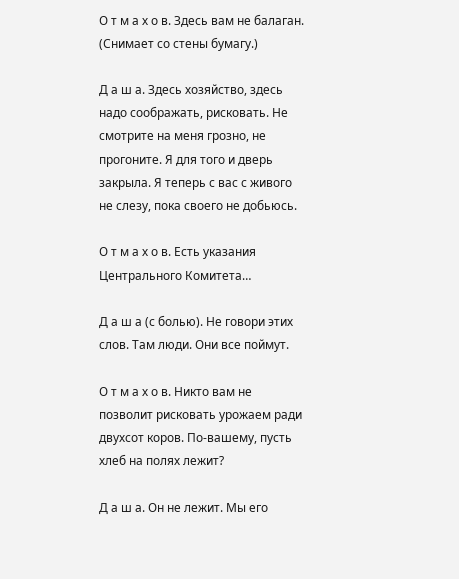О т м а х о в. Здесь вам не балаган. (Снимает со стены бумагу.)

Д а ш а. Здесь хозяйство, здесь надо соображать, рисковать. Не смотрите на меня грозно, не прогоните. Я для того и дверь закрыла. Я теперь с вас с живого не слезу, пока своего не добьюсь.

О т м а х о в. Есть указания Центрального Комитета…

Д а ш а (с болью). Не говори этих слов. Там люди. Они все поймут.

О т м а х о в. Никто вам не позволит рисковать урожаем ради двухсот коров. По-вашему, пусть хлеб на полях лежит?

Д а ш а. Он не лежит. Мы его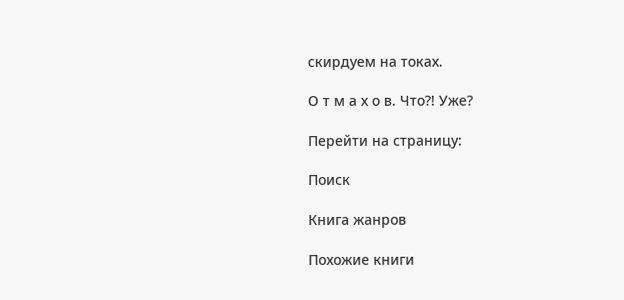скирдуем на токах.

О т м а х о в. Что?! Уже?

Перейти на страницу:

Поиск

Книга жанров

Похожие книги